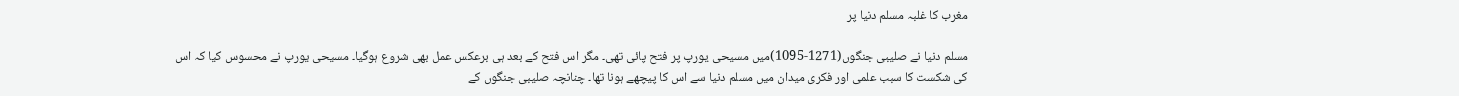مغرب کا غلبہ مسلم دنیا پر

مسلم دنیا نے صلیبی جنگوں(1271-1095)میں مسیحی یورپ پر فتح پائی تھی۔ مگر اس فتح کے بعد ہی برعکس عمل بھی شروع ہوگیا۔ مسیحی یورپ نے محسوس کیا کہ اس کی شکست کا سبب علمی اور فکری میدان میں مسلم دنیا سے اس کا پیچھے ہونا تھا۔ چنانچہ صلیبی جنگوں کے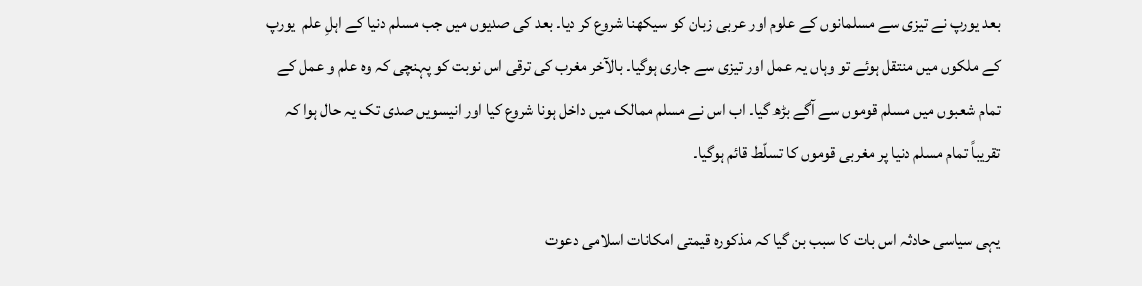بعد یورپ نے تیزی سے مسلمانوں کے علوم اور عربی زبان کو سیکھنا شروع کر دیا۔ بعد کی صدیوں میں جب مسلم دنیا کے اہلِ علم  یورپ کے ملکوں میں منتقل ہوئے تو وہاں یہ عمل اور تیزی سے جاری ہوگیا۔ بالآخر مغرب کی ترقی اس نوبت کو پہنچی کہ وہ علم و عمل کے تمام شعبوں میں مسلم قوموں سے آگے بڑھ گیا۔ اب اس نے مسلم ممالک میں داخل ہونا شروع کیا اور انیسویں صدی تک یہ حال ہوا کہ تقریباً تمام مسلم دنیا پر مغربی قوموں کا تسلّط قائم ہوگیا۔

یہی سیاسی حادثہ اس بات کا سبب بن گیا کہ مذکورہ قیمتی امکانات اسلامی دعوت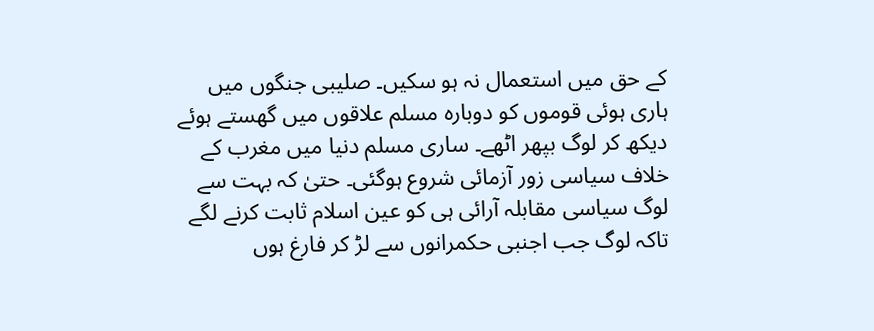کے حق میں استعمال نہ ہو سکیں۔ صلیبی جنگوں میں ہاری ہوئی قوموں کو دوبارہ مسلم علاقوں میں گھستے ہوئے دیکھ کر لوگ بپھر اٹھے۔ ساری مسلم دنیا میں مغرب کے خلاف سیاسی زور آزمائی شروع ہوگئی۔ حتیٰ کہ بہت سے لوگ سیاسی مقابلہ آرائی ہی کو عین اسلام ثابت کرنے لگے تاکہ لوگ جب اجنبی حکمرانوں سے لڑ کر فارغ ہوں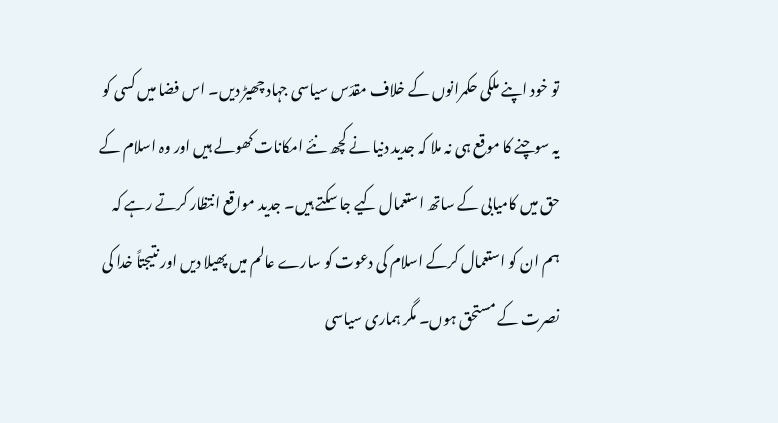تو خود اپنے ملکی حکمرانوں کے خلاف مقدّس سیاسی جہاد چھیڑ دیں۔ اس فضا میں کسی کو یہ سوچنے کا موقع ہی نہ ملا کہ جدید دنیا نے کچھ نئے امکانات کھولے ہیں اور وہ اسلام کے حق میں کامیابی کے ساتھ استعمال کیے جا سکتے ہیں۔ جدید مواقع انتظار کرتے رہے کہ ہم ان کو استعمال کرکے اسلام کی دعوت کو سارے عالم میں پھیلا دیں اور نتیجتاً خدا کی نصرت کے مستحق ہوں۔ مگر ہماری سیاسی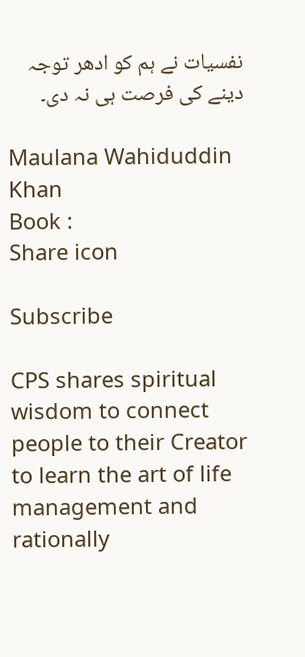نفسیات نے ہم کو ادھر توجہ دینے کی فرصت ہی نہ دی۔

Maulana Wahiduddin Khan
Book :
Share icon

Subscribe

CPS shares spiritual wisdom to connect people to their Creator to learn the art of life management and rationally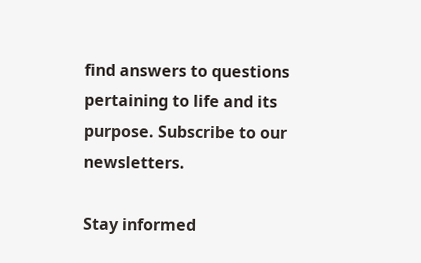find answers to questions pertaining to life and its purpose. Subscribe to our newsletters.

Stay informed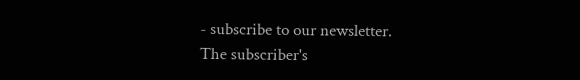- subscribe to our newsletter.
The subscriber's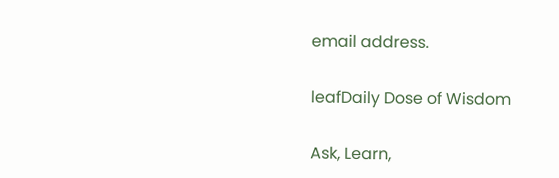email address.

leafDaily Dose of Wisdom

Ask, Learn,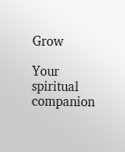Grow

Your spiritual companion